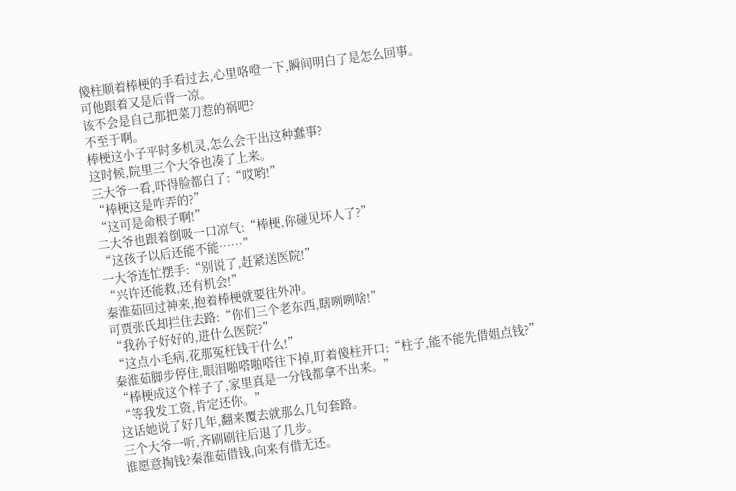傻柱顺着棒梗的手看过去,心里咯噔一下,瞬间明白了是怎么回事。
可他跟着又是后背一凉。
该不会是自己那把菜刀惹的祸吧?
不至于啊。
棒梗这小子平时多机灵,怎么会干出这种蠢事?
这时候,院里三个大爷也凑了上来。
三大爷一看,吓得脸都白了:“哎哟!”
“棒梗这是咋弄的?”
“这可是命根子啊!”
二大爷也跟着倒吸一口凉气:“棒梗,你碰见坏人了?”
“这孩子以后还能不能……”
一大爷连忙摆手:“别说了,赶紧送医院!”
“兴许还能救,还有机会!”
秦淮茹回过神来,抱着棒梗就要往外冲。
可贾张氏却拦住去路:“你们三个老东西,瞎咧咧啥!”
“我孙子好好的,进什么医院?”
“这点小毛病,花那冤枉钱干什么!”
秦淮茹脚步停住,眼泪啪嗒啪嗒往下掉,盯着傻柱开口:“柱子,能不能先借姐点钱?”
“棒梗成这个样子了,家里真是一分钱都拿不出来。”
“等我发工资,肯定还你。”
这话她说了好几年,翻来覆去就那么几句套路。
三个大爷一听,齐刷刷往后退了几步。
谁愿意掏钱?秦淮茹借钱,向来有借无还。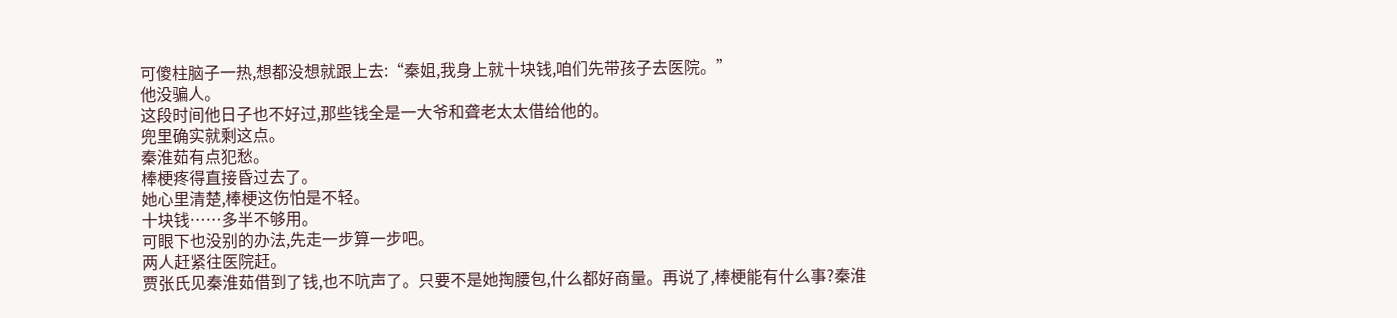可傻柱脑子一热,想都没想就跟上去:“秦姐,我身上就十块钱,咱们先带孩子去医院。”
他没骗人。
这段时间他日子也不好过,那些钱全是一大爷和聋老太太借给他的。
兜里确实就剩这点。
秦淮茹有点犯愁。
棒梗疼得直接昏过去了。
她心里清楚,棒梗这伤怕是不轻。
十块钱……多半不够用。
可眼下也没别的办法,先走一步算一步吧。
两人赶紧往医院赶。
贾张氏见秦淮茹借到了钱,也不吭声了。只要不是她掏腰包,什么都好商量。再说了,棒梗能有什么事?秦淮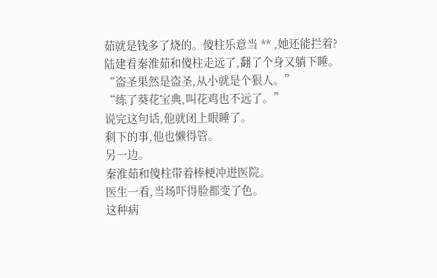茹就是钱多了烧的。傻柱乐意当 ** ,她还能拦着?
陆建看秦淮茹和傻柱走远了,翻了个身又躺下睡。
“盗圣果然是盗圣,从小就是个狠人。”
“练了葵花宝典,叫花鸡也不远了。”
说完这句话,他就闭上眼睡了。
剩下的事,他也懒得管。
另一边。
秦淮茹和傻柱带着棒梗冲进医院。
医生一看,当场吓得脸都变了色。
这种病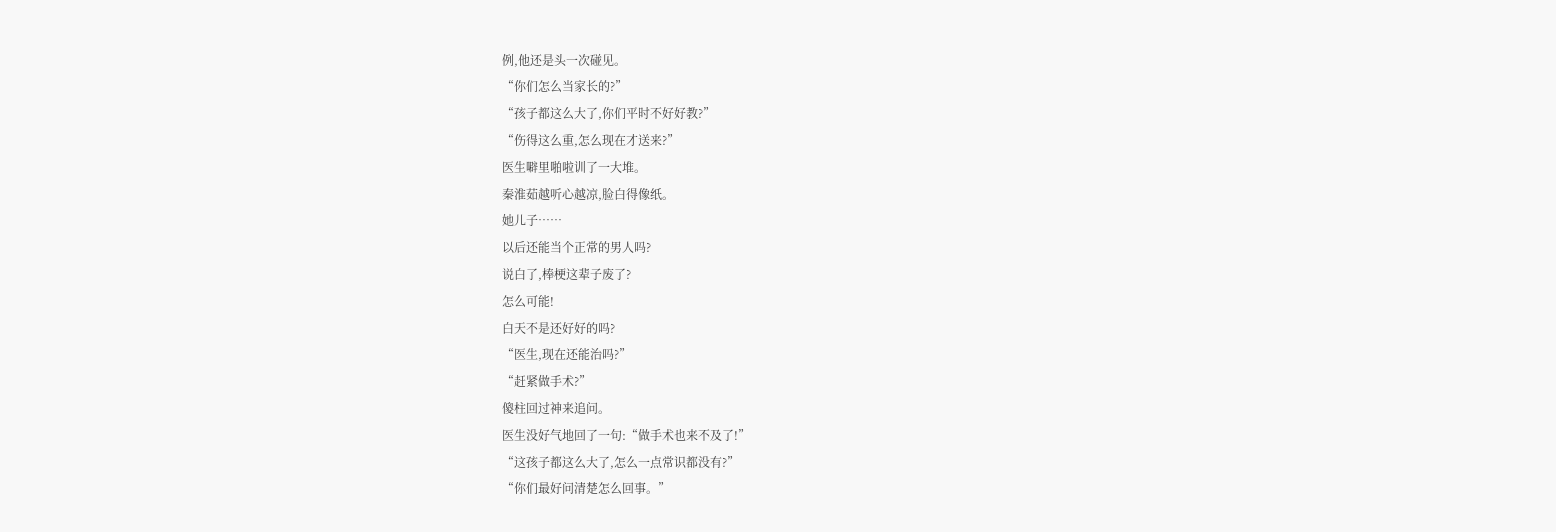例,他还是头一次碰见。
“你们怎么当家长的?”
“孩子都这么大了,你们平时不好好教?”
“伤得这么重,怎么现在才送来?”
医生噼里啪啦训了一大堆。
秦淮茹越听心越凉,脸白得像纸。
她儿子……
以后还能当个正常的男人吗?
说白了,棒梗这辈子废了?
怎么可能!
白天不是还好好的吗?
“医生,现在还能治吗?”
“赶紧做手术?”
傻柱回过神来追问。
医生没好气地回了一句:“做手术也来不及了!”
“这孩子都这么大了,怎么一点常识都没有?”
“你们最好问清楚怎么回事。”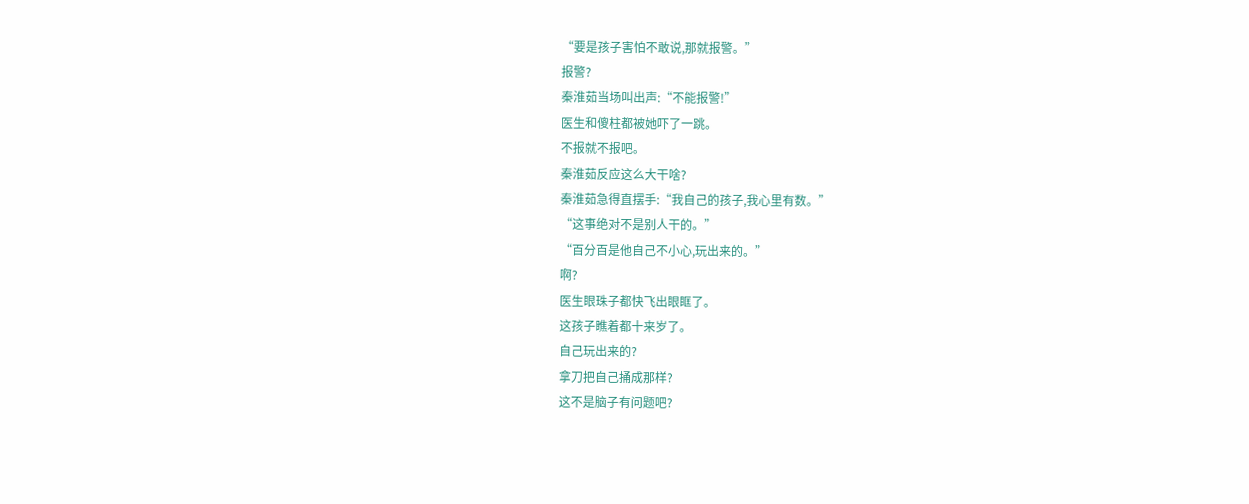“要是孩子害怕不敢说,那就报警。”
报警?
秦淮茹当场叫出声:“不能报警!”
医生和傻柱都被她吓了一跳。
不报就不报吧。
秦淮茹反应这么大干啥?
秦淮茹急得直摆手:“我自己的孩子,我心里有数。”
“这事绝对不是别人干的。”
“百分百是他自己不小心,玩出来的。”
啊?
医生眼珠子都快飞出眼眶了。
这孩子瞧着都十来岁了。
自己玩出来的?
拿刀把自己捅成那样?
这不是脑子有问题吧?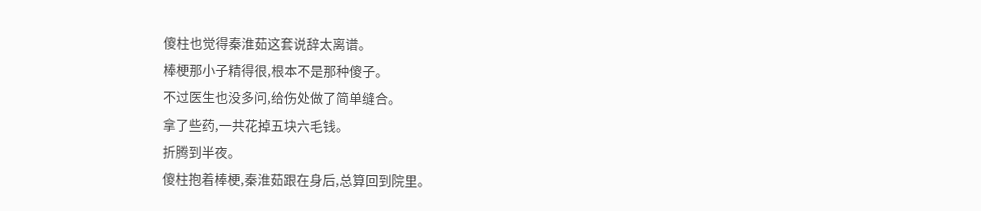傻柱也觉得秦淮茹这套说辞太离谱。
棒梗那小子精得很,根本不是那种傻子。
不过医生也没多问,给伤处做了简单缝合。
拿了些药,一共花掉五块六毛钱。
折腾到半夜。
傻柱抱着棒梗,秦淮茹跟在身后,总算回到院里。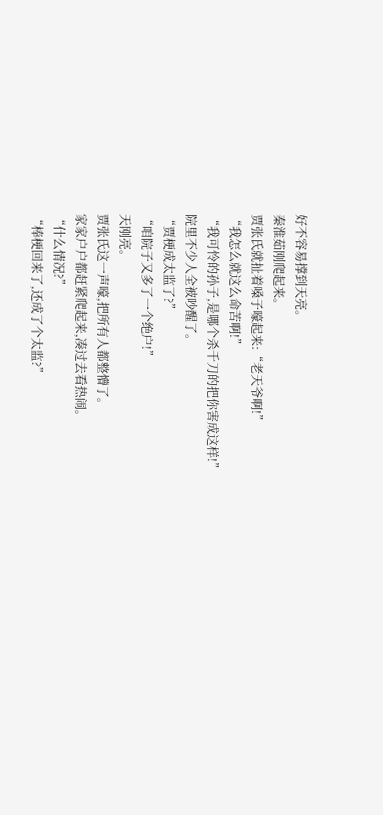好不容易撑到天亮。
秦淮茹刚爬起来。
贾张氏就扯着嗓子嚎起来:“老天爷啊!”
“我怎么就这么命苦啊!”
“我可怜的孙子,是哪个杀千刀的把你害成这样!”
院里不少人全被吵醒了。
“贾梗成太监了?”
“咱院子又多了一个绝户!”
天刚亮。
贾张氏这一声嚎,把所有人都整懵了。
家家户户都赶紧爬起来,凑过去看热闹。
“什么情况?”
“棒梗回来了,还成了个太监?”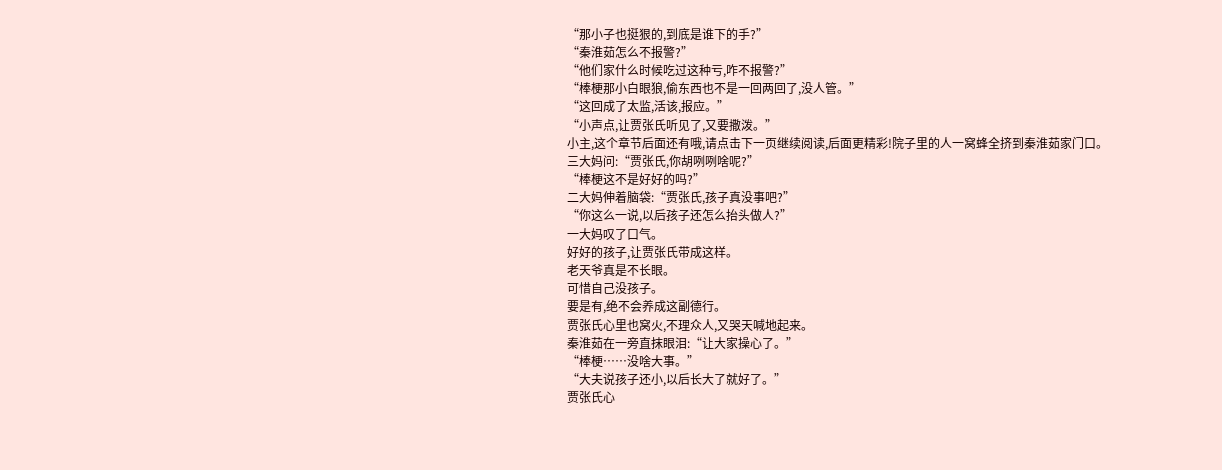“那小子也挺狠的,到底是谁下的手?”
“秦淮茹怎么不报警?”
“他们家什么时候吃过这种亏,咋不报警?”
“棒梗那小白眼狼,偷东西也不是一回两回了,没人管。”
“这回成了太监,活该,报应。”
“小声点,让贾张氏听见了,又要撒泼。”
小主,这个章节后面还有哦,请点击下一页继续阅读,后面更精彩!院子里的人一窝蜂全挤到秦淮茹家门口。
三大妈问:“贾张氏,你胡咧咧啥呢?”
“棒梗这不是好好的吗?”
二大妈伸着脑袋:“贾张氏,孩子真没事吧?”
“你这么一说,以后孩子还怎么抬头做人?”
一大妈叹了口气。
好好的孩子,让贾张氏带成这样。
老天爷真是不长眼。
可惜自己没孩子。
要是有,绝不会养成这副德行。
贾张氏心里也窝火,不理众人,又哭天喊地起来。
秦淮茹在一旁直抹眼泪:“让大家操心了。”
“棒梗……没啥大事。”
“大夫说孩子还小,以后长大了就好了。”
贾张氏心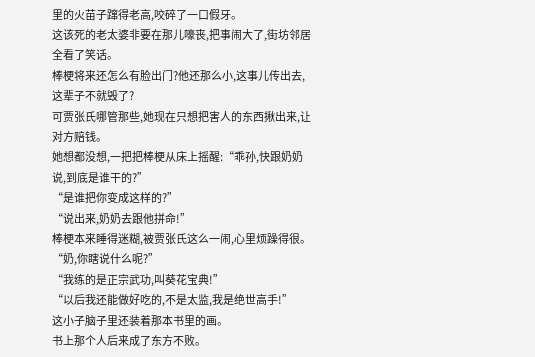里的火苗子蹿得老高,咬碎了一口假牙。
这该死的老太婆非要在那儿嚎丧,把事闹大了,街坊邻居全看了笑话。
棒梗将来还怎么有脸出门?他还那么小,这事儿传出去,这辈子不就毁了?
可贾张氏哪管那些,她现在只想把害人的东西揪出来,让对方赔钱。
她想都没想,一把把棒梗从床上摇醒:“乖孙,快跟奶奶说,到底是谁干的?”
“是谁把你变成这样的?”
“说出来,奶奶去跟他拼命!”
棒梗本来睡得迷糊,被贾张氏这么一闹,心里烦躁得很。
“奶,你瞎说什么呢?”
“我练的是正宗武功,叫葵花宝典!”
“以后我还能做好吃的,不是太监,我是绝世高手!”
这小子脑子里还装着那本书里的画。
书上那个人后来成了东方不败。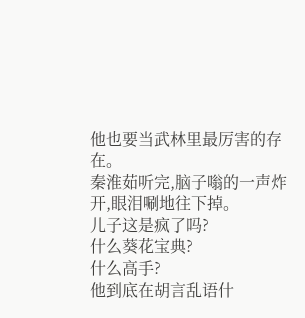他也要当武林里最厉害的存在。
秦淮茹听完,脑子嗡的一声炸开,眼泪唰地往下掉。
儿子这是疯了吗?
什么葵花宝典?
什么高手?
他到底在胡言乱语什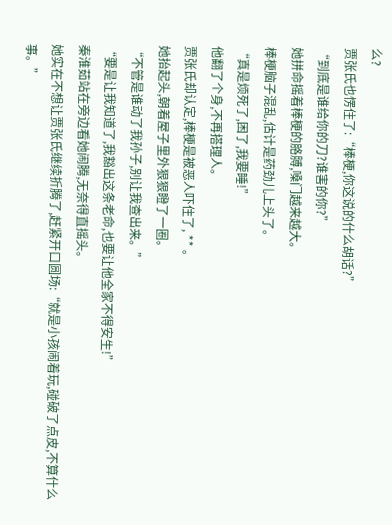么?
贾张氏也愣住了:“棒梗,你这说的什么胡话?”
“到底是谁给你的刀?谁害的你?”
她拼命摇着棒梗的胳膊,嗓门越来越大。
棒梗脑子混乱,估计是药劲儿上头了。
“真是烦死了,困了,我要睡!”
他翻了个身,不再搭理人。
贾张氏却认定,棒梗是被恶人吓住了, ** 。
她抬起头,朝着屋子里外狠狠瞪了一圈。
“不管是谁动了我孙子,别让我查出来。”
“要是让我知道了,我豁出这条老命,也要让他全家不得安生!”
秦淮茹站在旁边看她闹腾,无奈得直摇头。
她实在不想让贾张氏继续折腾了,赶紧开口圆场:“就是小孩闹着玩,碰破了点皮,不算什么事。”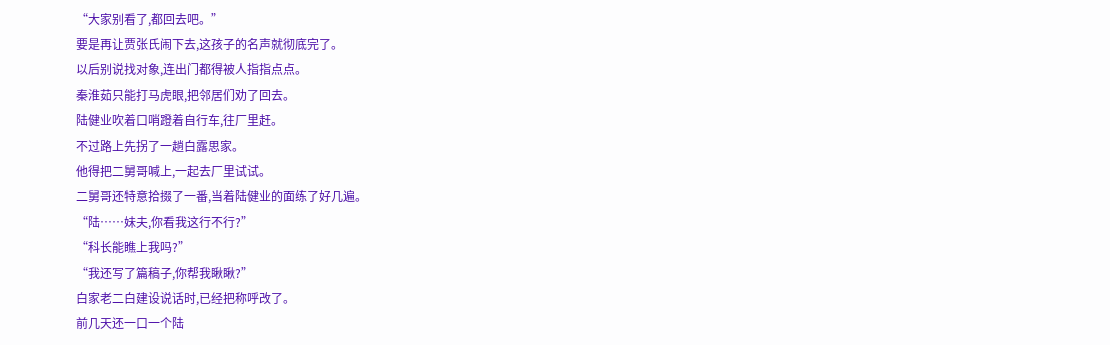“大家别看了,都回去吧。”
要是再让贾张氏闹下去,这孩子的名声就彻底完了。
以后别说找对象,连出门都得被人指指点点。
秦淮茹只能打马虎眼,把邻居们劝了回去。
陆健业吹着口哨蹬着自行车,往厂里赶。
不过路上先拐了一趟白露思家。
他得把二舅哥喊上,一起去厂里试试。
二舅哥还特意拾掇了一番,当着陆健业的面练了好几遍。
“陆……妹夫,你看我这行不行?”
“科长能瞧上我吗?”
“我还写了篇稿子,你帮我瞅瞅?”
白家老二白建设说话时,已经把称呼改了。
前几天还一口一个陆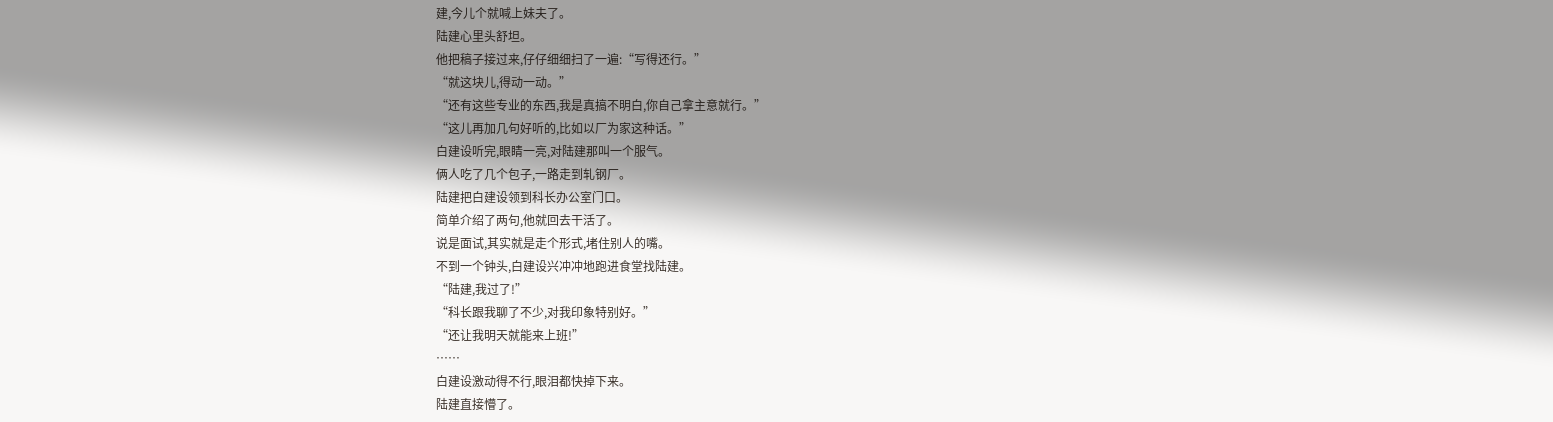建,今儿个就喊上妹夫了。
陆建心里头舒坦。
他把稿子接过来,仔仔细细扫了一遍:“写得还行。”
“就这块儿,得动一动。”
“还有这些专业的东西,我是真搞不明白,你自己拿主意就行。”
“这儿再加几句好听的,比如以厂为家这种话。”
白建设听完,眼睛一亮,对陆建那叫一个服气。
俩人吃了几个包子,一路走到轧钢厂。
陆建把白建设领到科长办公室门口。
简单介绍了两句,他就回去干活了。
说是面试,其实就是走个形式,堵住别人的嘴。
不到一个钟头,白建设兴冲冲地跑进食堂找陆建。
“陆建,我过了!”
“科长跟我聊了不少,对我印象特别好。”
“还让我明天就能来上班!”
……
白建设激动得不行,眼泪都快掉下来。
陆建直接懵了。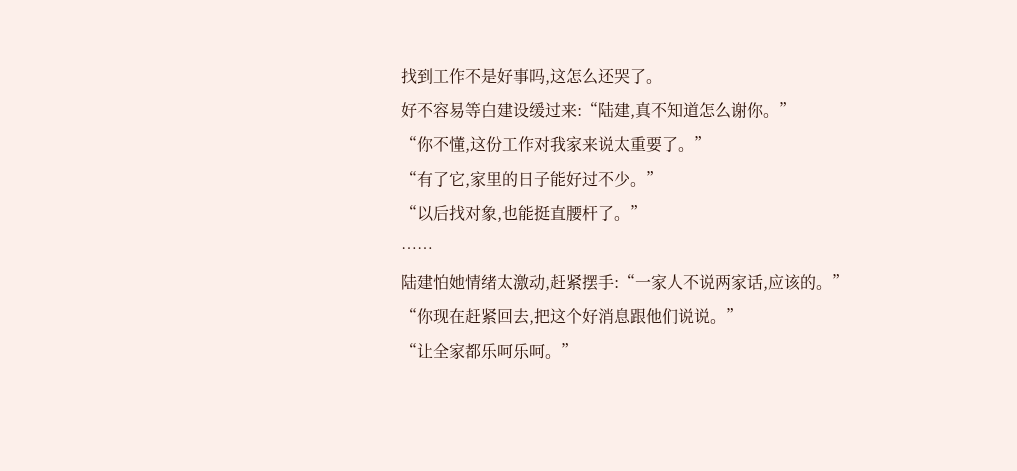找到工作不是好事吗,这怎么还哭了。
好不容易等白建设缓过来:“陆建,真不知道怎么谢你。”
“你不懂,这份工作对我家来说太重要了。”
“有了它,家里的日子能好过不少。”
“以后找对象,也能挺直腰杆了。”
……
陆建怕她情绪太激动,赶紧摆手:“一家人不说两家话,应该的。”
“你现在赶紧回去,把这个好消息跟他们说说。”
“让全家都乐呵乐呵。”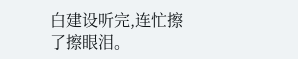白建设听完,连忙擦了擦眼泪。